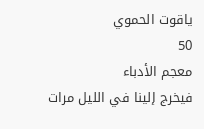ياقوت الحموي
50
معجم الأدباء
فيخرج إلينا في الليل مرات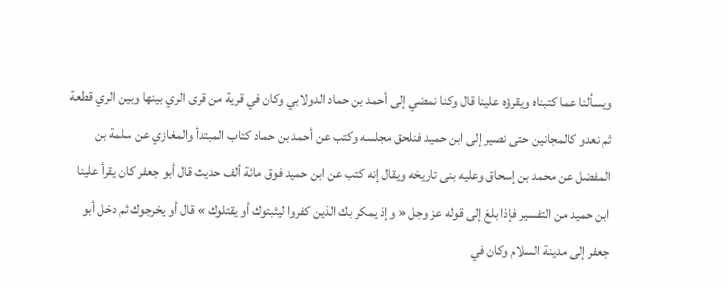ويسألنا عما كتبناه ويقرؤه علينا قال وكنا نمضي إلى أحمد بن حماد الدولابي وكان في قرية من قرى الري بينها وبين الري قطعة ثم نعدو كالمجانين حتى نصير إلى ابن حميد فنلحق مجلسه وكتب عن أحمد بن حماد كتاب المبتدأ والمغازي عن سلمة بن المفضل عن محمد بن إسحاق وعليه بنى تاريخه ويقال إنه كتب عن ابن حميد فوق مائة ألف حديث قال أبو جعفر كان يقرأ علينا ابن حميد من التفسير فإذا بلغ إلى قوله عز وجل « وإذ يمكر بك الذين كفروا ليثبتوك أو يقتلوك » قال أو يخرجوك ثم دخل أبو جعفر إلى مدينة السلام وكان في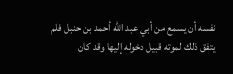نفسه أن يسمع من أبي عبد الله أحمد بن حنبل فلم يتفق ذلك لموته قبيل دخوله إليها وقد كان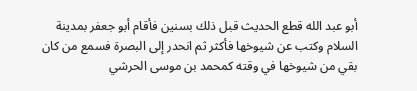أبو عبد الله قطع الحديث قبل ذلك بسنين فأقام أبو جعفر بمدينة السلام وكتب عن شيوخها فأكثر ثم انحدر إلى البصرة فسمع من كان بقي من شيوخها في وقته كمحمد بن موسى الحرشي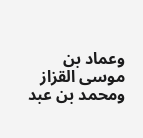وعماد بن موسى القزاز ومحمد بن عبد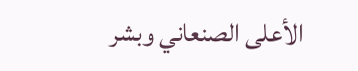الأعلى الصنعاني وبشر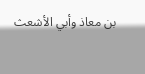بن معاذ وأبي الأشعث